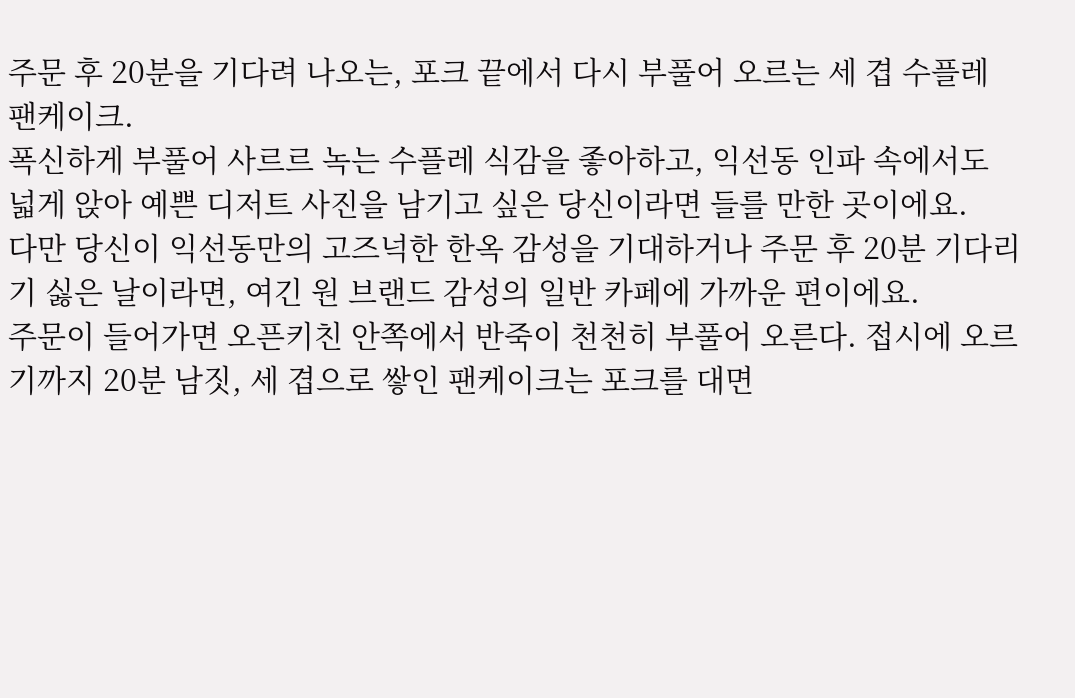주문 후 20분을 기다려 나오는, 포크 끝에서 다시 부풀어 오르는 세 겹 수플레 팬케이크.
폭신하게 부풀어 사르르 녹는 수플레 식감을 좋아하고, 익선동 인파 속에서도 넓게 앉아 예쁜 디저트 사진을 남기고 싶은 당신이라면 들를 만한 곳이에요.
다만 당신이 익선동만의 고즈넉한 한옥 감성을 기대하거나 주문 후 20분 기다리기 싫은 날이라면, 여긴 원 브랜드 감성의 일반 카페에 가까운 편이에요.
주문이 들어가면 오픈키친 안쪽에서 반죽이 천천히 부풀어 오른다. 접시에 오르기까지 20분 남짓, 세 겹으로 쌓인 팬케이크는 포크를 대면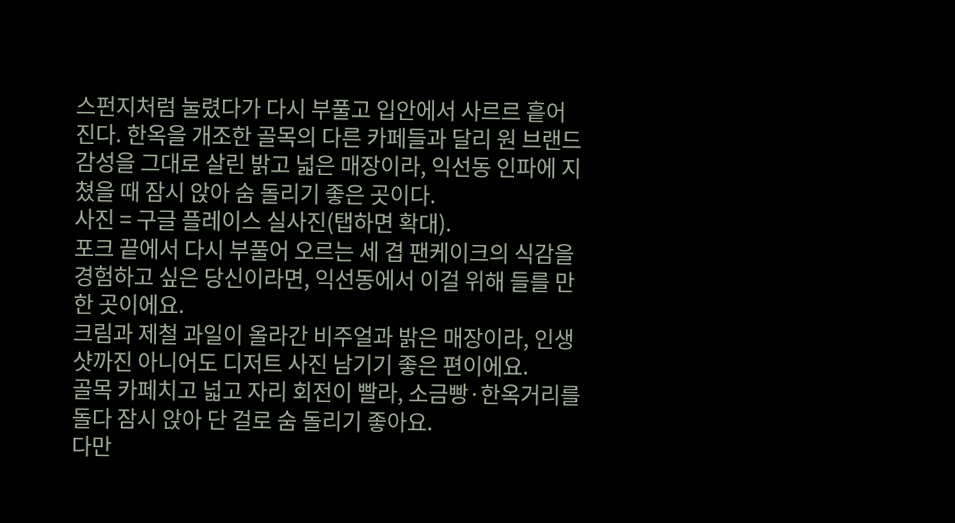스펀지처럼 눌렸다가 다시 부풀고 입안에서 사르르 흩어진다. 한옥을 개조한 골목의 다른 카페들과 달리 원 브랜드 감성을 그대로 살린 밝고 넓은 매장이라, 익선동 인파에 지쳤을 때 잠시 앉아 숨 돌리기 좋은 곳이다.
사진 = 구글 플레이스 실사진(탭하면 확대).
포크 끝에서 다시 부풀어 오르는 세 겹 팬케이크의 식감을 경험하고 싶은 당신이라면, 익선동에서 이걸 위해 들를 만한 곳이에요.
크림과 제철 과일이 올라간 비주얼과 밝은 매장이라, 인생샷까진 아니어도 디저트 사진 남기기 좋은 편이에요.
골목 카페치고 넓고 자리 회전이 빨라, 소금빵·한옥거리를 돌다 잠시 앉아 단 걸로 숨 돌리기 좋아요.
다만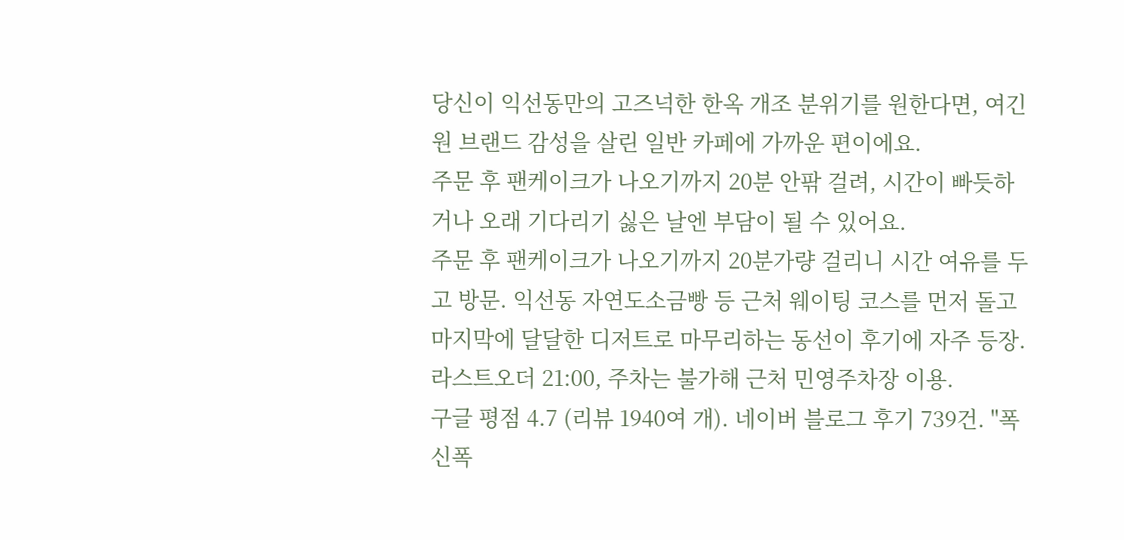당신이 익선동만의 고즈넉한 한옥 개조 분위기를 원한다면, 여긴 원 브랜드 감성을 살린 일반 카페에 가까운 편이에요.
주문 후 팬케이크가 나오기까지 20분 안팎 걸려, 시간이 빠듯하거나 오래 기다리기 싫은 날엔 부담이 될 수 있어요.
주문 후 팬케이크가 나오기까지 20분가량 걸리니 시간 여유를 두고 방문. 익선동 자연도소금빵 등 근처 웨이팅 코스를 먼저 돌고 마지막에 달달한 디저트로 마무리하는 동선이 후기에 자주 등장. 라스트오더 21:00, 주차는 불가해 근처 민영주차장 이용.
구글 평점 4.7 (리뷰 1940여 개). 네이버 블로그 후기 739건. "폭신폭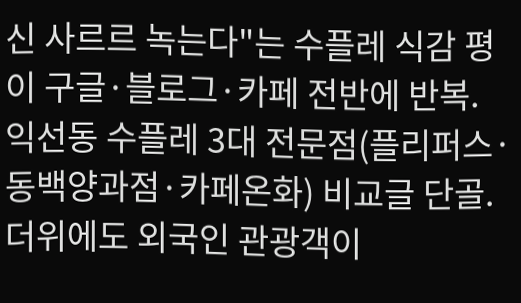신 사르르 녹는다"는 수플레 식감 평이 구글·블로그·카페 전반에 반복. 익선동 수플레 3대 전문점(플리퍼스·동백양과점·카페온화) 비교글 단골. 더위에도 외국인 관광객이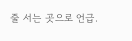줄 서는 곳으로 언급.